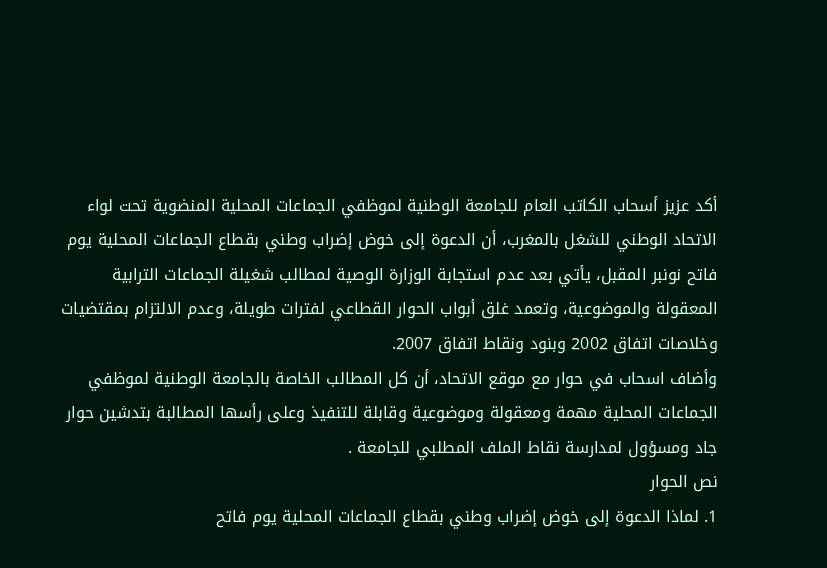أكد عزيز أسحاب الكاتب العام للجامعة الوطنية لموظفي الجماعات المحلية المنضوية تحت لواء الاتحاد الوطني للشغل بالمغرب، أن الدعوة إلى خوض إضراب وطني بقطاع الجماعات المحلية يوم فاتح نونبر المقبل، يأتي بعد عدم استجابة الوزارة الوصية لمطالب شغيلة الجماعات الترابية المعقولة والموضوعية، وتعمد غلق أبواب الحوار القطاعي لفترات طويلة، وعدم الالتزام بمقتضيات وخلاصات اتفاق 2002 وبنود ونقاط اتفاق 2007.
وأضاف اسحاب في حوار مع موقع الاتحاد، أن كل المطالب الخاصة بالجامعة الوطنية لموظفي الجماعات المحلية مهمة ومعقولة وموضوعية وقابلة للتنفيذ وعلى رأسها المطالبة بتدشين حوار جاد ومسؤول لمدارسة نقاط الملف المطلبي للجامعة .
نص الحوار
1. لماذا الدعوة إلى خوض إضراب وطني بقطاع الجماعات المحلية يوم فاتح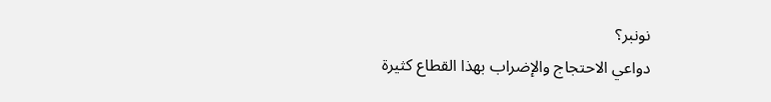نونبر؟
دواعي الاحتجاج والإضراب بهذا القطاع كثيرة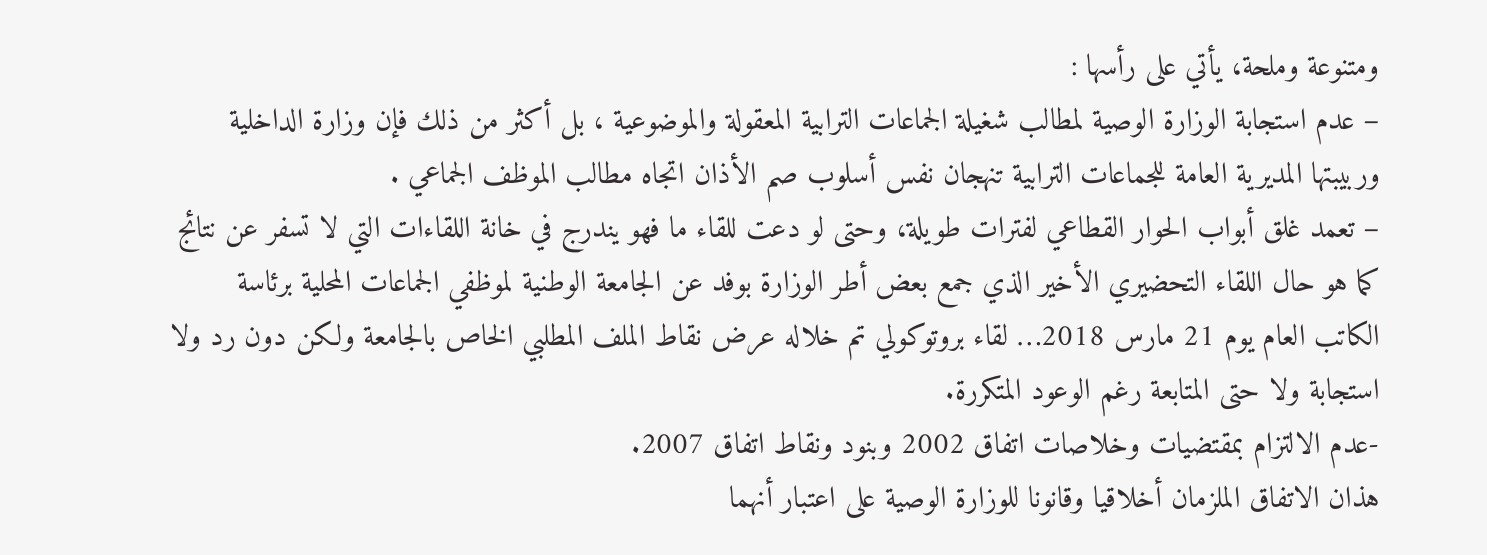ومتنوعة وملحة، يأتي على رأسها :
– عدم استجابة الوزارة الوصية لمطالب شغيلة الجماعات الترابية المعقولة والموضوعية ، بل أكثر من ذلك فإن وزارة الداخلية وربيبتها المديرية العامة للجماعات الترابية تنهجان نفس أسلوب صم الأذان اتجاه مطالب الموظف الجماعي .
– تعمد غلق أبواب الحوار القطاعي لفترات طويلة، وحتى لو دعت للقاء ما فهو يندرج في خانة اللقاءات التي لا تسفر عن نتائج كما هو حال اللقاء التحضيري الأخير الذي جمع بعض أطر الوزارة بوفد عن الجامعة الوطنية لموظفي الجماعات المحلية برئاسة الكاتب العام يوم 21 مارس 2018… لقاء بروتوكولي تم خلاله عرض نقاط الملف المطلبي الخاص بالجامعة ولكن دون رد ولا استجابة ولا حتى المتابعة رغم الوعود المتكررة.
-عدم الالتزام بمقتضيات وخلاصات اتفاق 2002 وبنود ونقاط اتفاق 2007.
هذان الاتفاق الملزمان أخلاقيا وقانونا للوزارة الوصية على اعتبار أنهما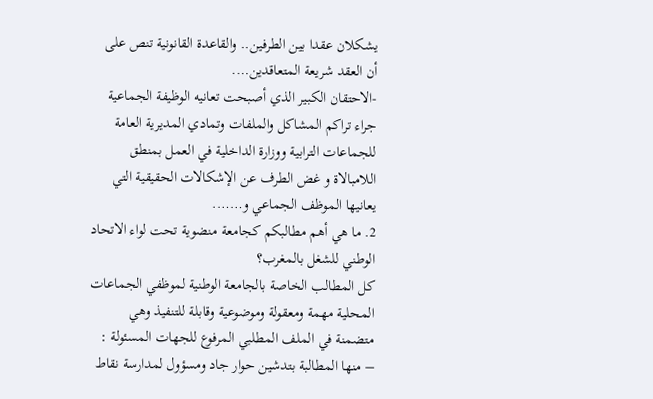يشكلان عقدا بين الطرفين.. والقاعدة القانونية تنص على أن العقد شريعة المتعاقدين….
-الاحتقان الكبير الذي أصبحت تعانيه الوظيفة الجماعية جراء تراكم المشاكل والملفات وتمادي المديرية العامة للجماعات الترابية ووزارة الداخلية في العمل بمنطق اللامبالاة و غض الطرف عن الإشكالات الحقيقية التي يعانيها الموظف الجماعي و…….
2. ما هي أهم مطالبكم كجامعة منضوية تحت لواء الاتحاد الوطني للشغل بالمغرب؟
كل المطالب الخاصة بالجامعة الوطنية لموظفي الجماعات المحلية مهمة ومعقولة وموضوعية وقابلة للتنفيذ وهي متضمنة في الملف المطلبي المرفوع للجهات المسئولة :
– منها المطالبة بتدشين حوار جاد ومسؤول لمدارسة نقاط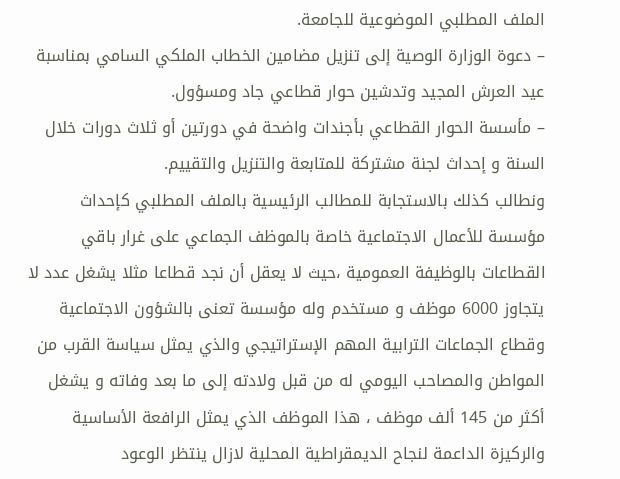الملف المطلبي الموضوعية للجامعة.
– دعوة الوزارة الوصية إلى تنزيل مضامين الخطاب الملكي السامي بمناسبة عيد العرش المجيد وتدشين حوار قطاعي جاد ومسؤول.
– مأسسة الحوار القطاعي بأجندات واضحة في دورتين أو ثلاث دورات خلال السنة و إحداث لجنة مشتركة للمتابعة والتنزيل والتقييم.
ونطالب كذلك بالاستجابة للمطالب الرئيسية بالملف المطلبي كإحداث مؤسسة للأعمال الاجتماعية خاصة بالموظف الجماعي على غرار باقي القطاعات بالوظيفة العمومية ،حيث لا يعقل أن نجد قطاعا مثلا يشغل عدد لا يتجاوز 6000 موظف و مستخدم وله مؤسسة تعنى بالشؤون الاجتماعية وقطاع الجماعات الترابية المهم الإستراتيجي والذي يمثل سياسة القرب من المواطن والمصاحب اليومي له من قبل ولادته إلى ما بعد وفاته و يشغل أكثر من 145 ألف موظف ، هذا الموظف الذي يمثل الرافعة الأساسية والركيزة الداعمة لنجاح الديمقراطية المحلية لازال ينتظر الوعود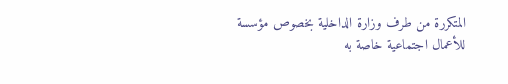المتكررة من طرف وزارة الداخلية بخصوص مؤسسة للأعمال اجتماعية خاصة به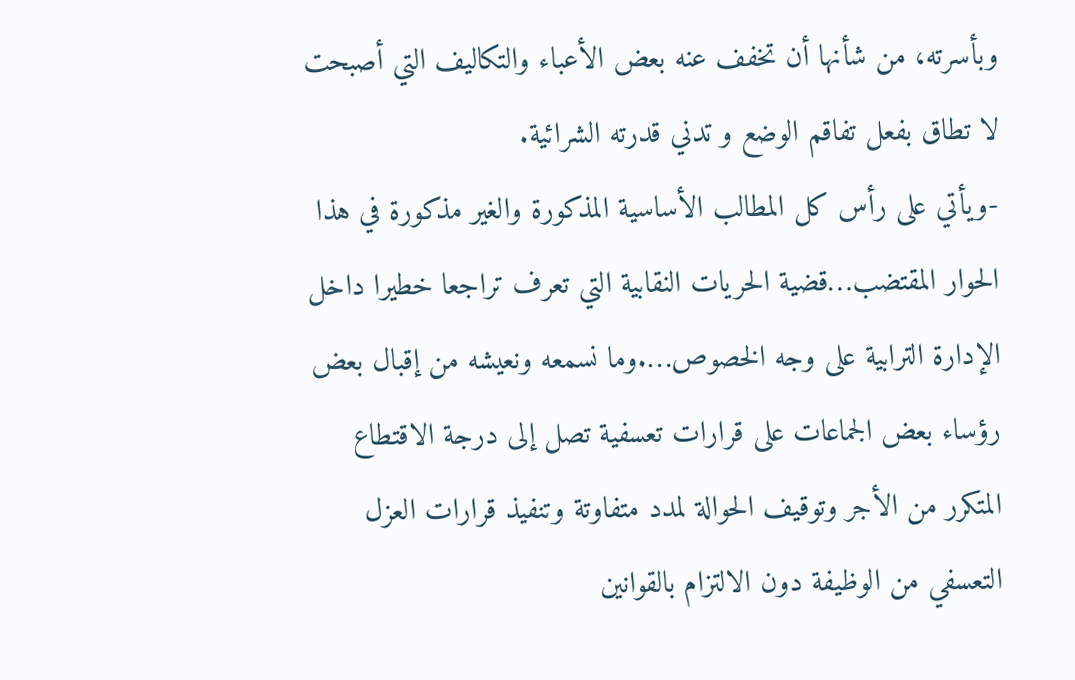وبأسرته، من شأنها أن تخفف عنه بعض الأعباء والتكاليف التي أصبحت لا تطاق بفعل تفاقم الوضع و تدني قدرته الشرائية.
-ويأتي على رأس كل المطالب الأساسية المذكورة والغير مذكورة في هذا الحوار المقتضب…قضية الحريات النقابية التي تعرف تراجعا خطيرا داخل الإدارة الترابية على وجه الخصوص….وما نسمعه ونعيشه من إقبال بعض رؤساء بعض الجماعات على قرارات تعسفية تصل إلى درجة الاقتطاع المتكرر من الأجر وتوقيف الحوالة لمدد متفاوتة وتنفيذ قرارات العزل التعسفي من الوظيفة دون الالتزام بالقوانين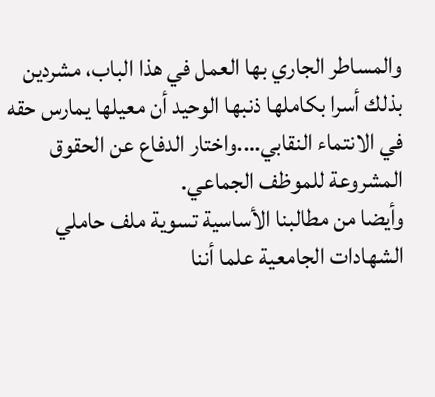والمساطر الجاري بها العمل في هذا الباب، مشردين بذلك أسرا بكاملها ذنبها الوحيد أن معيلها يمارس حقه في الانتماء النقابي….واختار الدفاع عن الحقوق المشروعة للموظف الجماعي.
وأيضا من مطالبنا الأساسية تسوية ملف حاملي الشهادات الجامعية علما أننا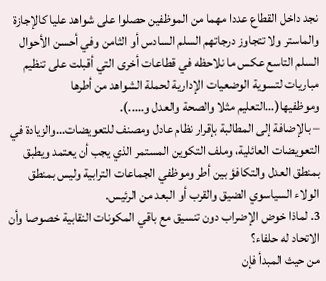نجد داخل القطاع عددا مهما من الموظفين حصلوا على شواهد عليا كالإجازة والماستر ولا تتجاوز درجاتهم السلم السادس أو الثامن وفي أحسن الأحوال السلم التاسع عكس ما نلاحظه في قطاعات أخرى التي أقبلت على تنظيم مباريات لتسوية الوضعيات الإدارية لحملة الشواهد من أطرها وموظفيها(…التعليم مثلا والصحة والعدل و…..).
– بالإضافة إلى المطالبة بإقرار نظام عادل ومصنف للتعويضات…والزيادة في التعويضات العائلية، وملف التكوين المستمر الذي يجب أن يعتمد ويطبق بمنطق العدل والتكافؤ بين أطر وموظفي الجماعات الترابية وليس بمنطق الولاء السياسوي الضيق والقرب أو البعد من الرئيس.
3. لماذا خوض الإضراب دون تنسيق مع باقي المكونات النقابية خصوصا وأن الاتحاد له حلفاء؟
من حيث المبدأ فإن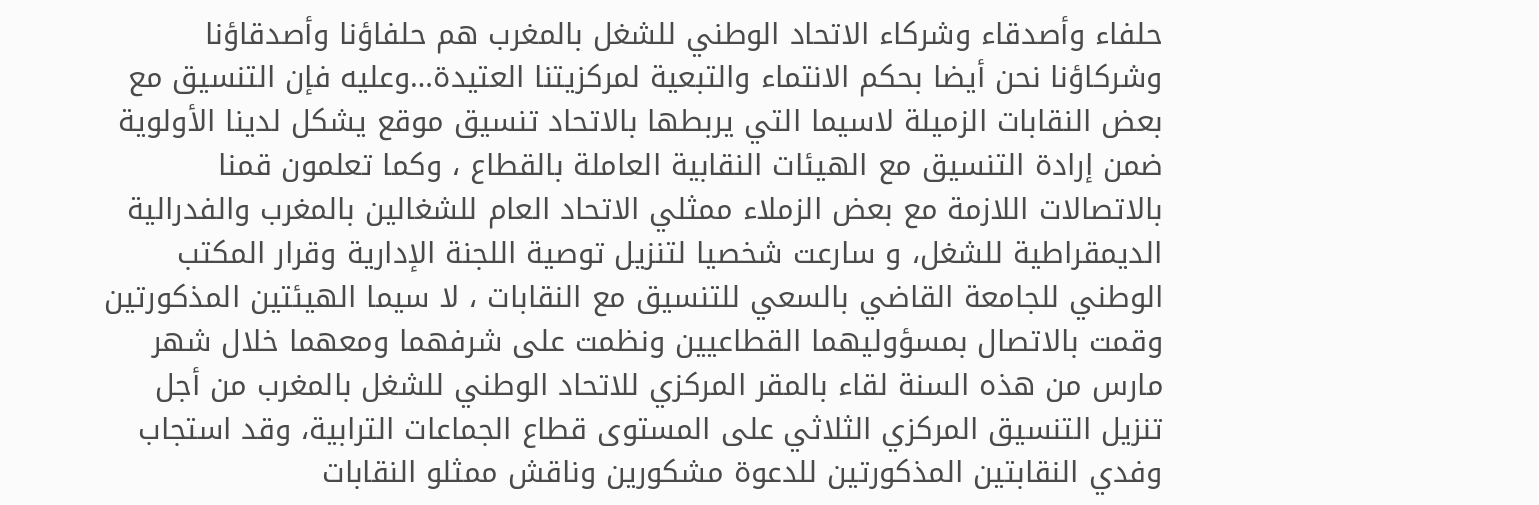حلفاء وأصدقاء وشركاء الاتحاد الوطني للشغل بالمغرب هم حلفاؤنا وأصدقاؤنا وشركاؤنا نحن أيضا بحكم الانتماء والتبعية لمركزيتنا العتيدة…وعليه فإن التنسيق مع بعض النقابات الزميلة لاسيما التي يربطها بالاتحاد تنسيق موقع يشكل لدينا الأولوية ضمن إرادة التنسيق مع الهيئات النقابية العاملة بالقطاع ، وكما تعلمون قمنا بالاتصالات اللازمة مع بعض الزملاء ممثلي الاتحاد العام للشغالين بالمغرب والفدرالية الديمقراطية للشغل، و سارعت شخصيا لتنزيل توصية اللجنة الإدارية وقرار المكتب الوطني للجامعة القاضي بالسعي للتنسيق مع النقابات ، لا سيما الهيئتين المذكورتين وقمت بالاتصال بمسؤوليهما القطاعيين ونظمت على شرفهما ومعهما خلال شهر مارس من هذه السنة لقاء بالمقر المركزي للاتحاد الوطني للشغل بالمغرب من أجل تنزيل التنسيق المركزي الثلاثي على المستوى قطاع الجماعات الترابية، وقد استجاب وفدي النقابتين المذكورتين للدعوة مشكورين وناقش ممثلو النقابات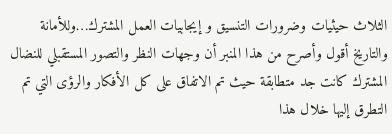الثلاث حيثيات وضرورات التنسيق و إيجابيات العمل المشترك…وللأمانة والتاريخ أقول وأصرح من هذا المنبر أن وجهات النظر والتصور المستقبلي للنضال المشترك كانت جد متطابقة حيث تم الاتفاق على كل الأفكار والرؤى التي تم التطرق إليها خلال هذا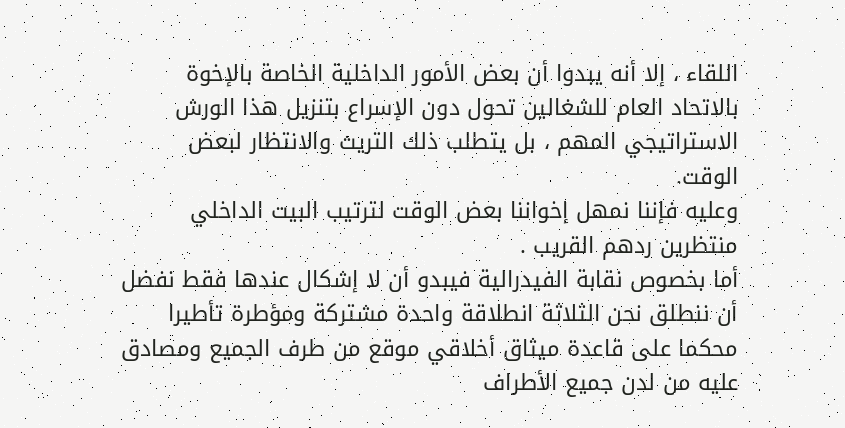اللقاء ، إلا أنه يبدوا أن بعض الأمور الداخلية الخاصة بالإخوة بالاتحاد العام للشغالين تحول دون الإسراع بتنزيل هذا الورش الاستراتيجي المهم ، بل يتطلب ذلك التريث والانتظار لبعض الوقت.
وعليه فإننا نمهل إخواننا بعض الوقت لترتيب البيت الداخلي منتظرين ردهم القريب .
أما بخصوص نقابة الفيدرالية فيبدو أن لا إشكال عندها فقط نفضل أن ننطلق نحن الثلاثة انطلاقة واحدة مشتركة ومؤطرة تأطيرا محكما على قاعدة ميثاق أخلاقي موقع من طرف الجميع ومصادق عليه من لدن جميع الأطراف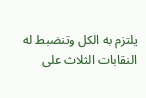يلتزم به الكل وتنضبط له النقابات الثلاث على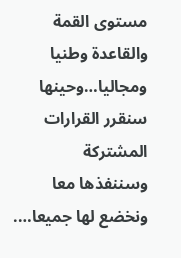مستوى القمة والقاعدة وطنيا ومجاليا…وحينها سنقرر القرارات المشتركة وسننفذها معا ونخضع لها جميعا….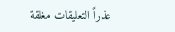عذراً التعليقات مغلقة